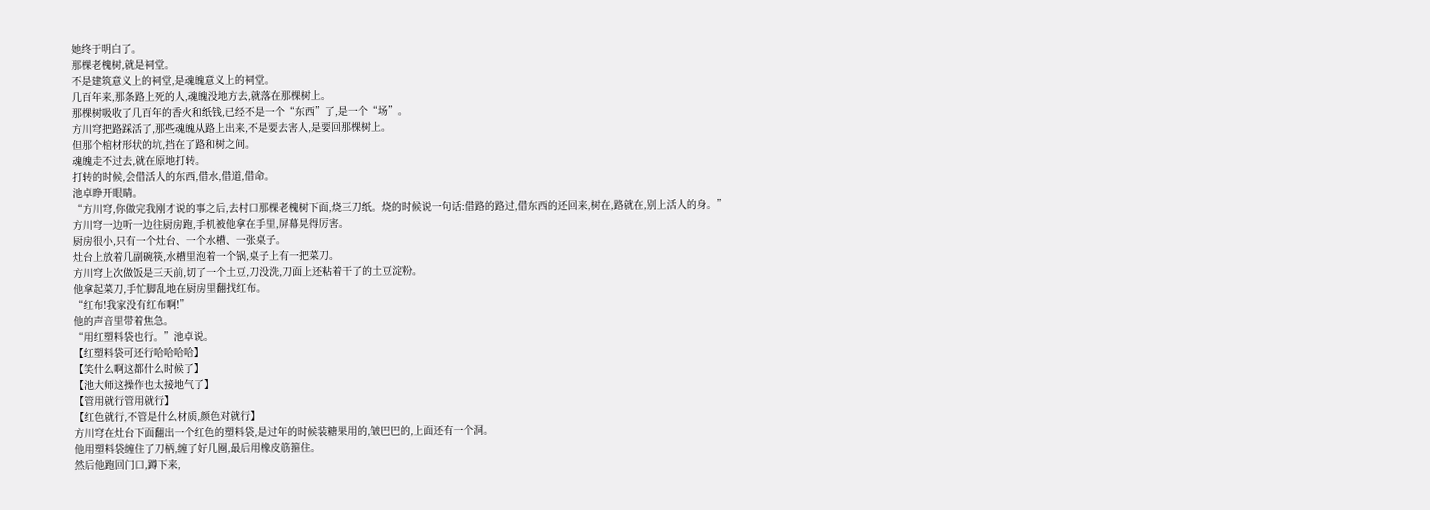她终于明白了。
那棵老槐树,就是祠堂。
不是建筑意义上的祠堂,是魂魄意义上的祠堂。
几百年来,那条路上死的人,魂魄没地方去,就落在那棵树上。
那棵树吸收了几百年的香火和纸钱,已经不是一个“东西”了,是一个“场”。
方川穹把路踩活了,那些魂魄从路上出来,不是要去害人,是要回那棵树上。
但那个棺材形状的坑,挡在了路和树之间。
魂魄走不过去,就在原地打转。
打转的时候,会借活人的东西,借水,借道,借命。
池卓睁开眼睛。
“方川穹,你做完我刚才说的事之后,去村口那棵老槐树下面,烧三刀纸。烧的时候说一句话:借路的路过,借东西的还回来,树在,路就在,别上活人的身。”
方川穹一边听一边往厨房跑,手机被他拿在手里,屏幕晃得厉害。
厨房很小,只有一个灶台、一个水槽、一张桌子。
灶台上放着几副碗筷,水槽里泡着一个锅,桌子上有一把菜刀。
方川穹上次做饭是三天前,切了一个土豆,刀没洗,刀面上还粘着干了的土豆淀粉。
他拿起菜刀,手忙脚乱地在厨房里翻找红布。
“红布!我家没有红布啊!”
他的声音里带着焦急。
“用红塑料袋也行。”池卓说。
【红塑料袋可还行哈哈哈哈】
【笑什么啊这都什么时候了】
【池大师这操作也太接地气了】
【管用就行管用就行】
【红色就行,不管是什么材质,颜色对就行】
方川穹在灶台下面翻出一个红色的塑料袋,是过年的时候装糖果用的,皱巴巴的,上面还有一个洞。
他用塑料袋缠住了刀柄,缠了好几圈,最后用橡皮筋箍住。
然后他跑回门口,蹲下来,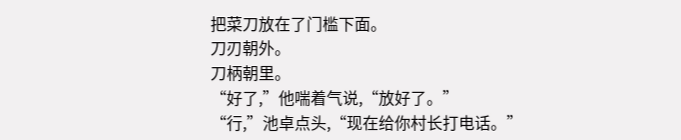把菜刀放在了门槛下面。
刀刃朝外。
刀柄朝里。
“好了,”他喘着气说,“放好了。”
“行,”池卓点头,“现在给你村长打电话。”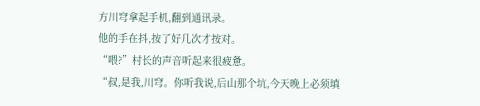方川穹拿起手机,翻到通讯录。
他的手在抖,按了好几次才按对。
“喂?”村长的声音听起来很疲惫。
“叔,是我,川穹。你听我说,后山那个坑,今天晚上必须填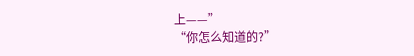上——”
“你怎么知道的?”